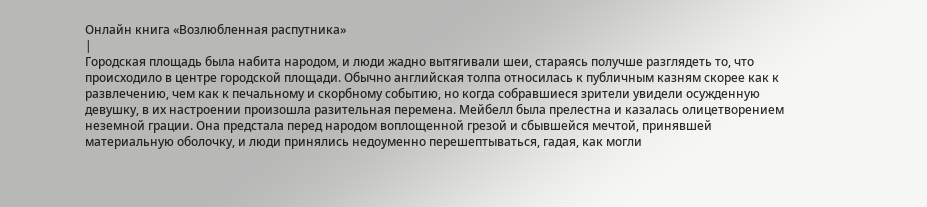Онлайн книга «Возлюбленная распутника»
|
Городская площадь была набита народом, и люди жадно вытягивали шеи, стараясь получше разглядеть то, что происходило в центре городской площади. Обычно английская толпа относилась к публичным казням скорее как к развлечению, чем как к печальному и скорбному событию, но когда собравшиеся зрители увидели осужденную девушку, в их настроении произошла разительная перемена. Мейбелл была прелестна и казалась олицетворением неземной грации. Она предстала перед народом воплощенной грезой и сбывшейся мечтой, принявшей материальную оболочку, и люди принялись недоуменно перешептываться, гадая, как могли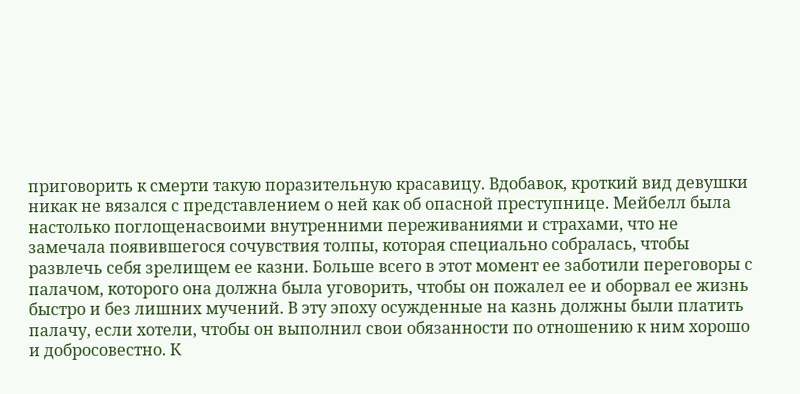приговорить к смерти такую поразительную красавицу. Вдобавок, кроткий вид девушки никак не вязался с представлением о ней как об опасной преступнице. Мейбелл была настолько поглощенасвоими внутренними переживаниями и страхами, что не замечала появившегося сочувствия толпы, которая специально собралась, чтобы развлечь себя зрелищем ее казни. Больше всего в этот момент ее заботили переговоры с палачом, которого она должна была уговорить, чтобы он пожалел ее и оборвал ее жизнь быстро и без лишних мучений. В эту эпоху осужденные на казнь должны были платить палачу, если хотели, чтобы он выполнил свои обязанности по отношению к ним хорошо и добросовестно. К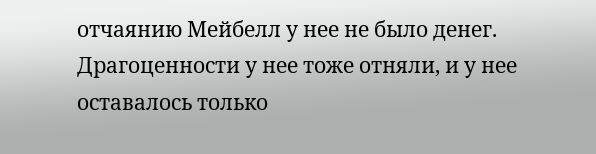отчаянию Мейбелл у нее не было денег. Драгоценности у нее тоже отняли, и у нее оставалось только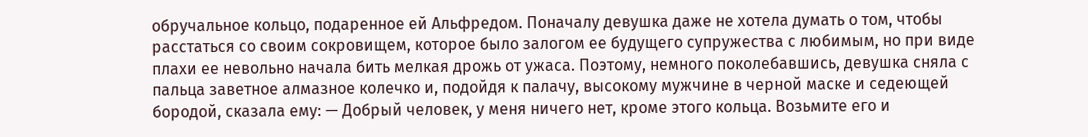обручальное кольцо, подаренное ей Альфредом. Поначалу девушка даже не хотела думать о том, чтобы расстаться со своим сокровищем, которое было залогом ее будущего супружества с любимым, но при виде плахи ее невольно начала бить мелкая дрожь от ужаса. Поэтому, немного поколебавшись, девушка сняла с пальца заветное алмазное колечко и, подойдя к палачу, высокому мужчине в черной маске и седеющей бородой, сказала ему: — Добрый человек, у меня ничего нет, кроме этого кольца. Возьмите его и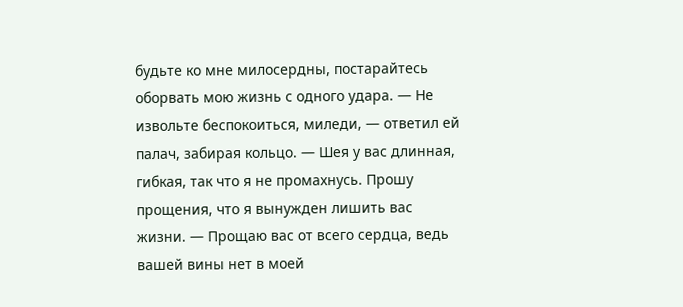будьте ко мне милосердны, постарайтесь оборвать мою жизнь с одного удара. — Не извольте беспокоиться, миледи, — ответил ей палач, забирая кольцо. — Шея у вас длинная, гибкая, так что я не промахнусь. Прошу прощения, что я вынужден лишить вас жизни. — Прощаю вас от всего сердца, ведь вашей вины нет в моей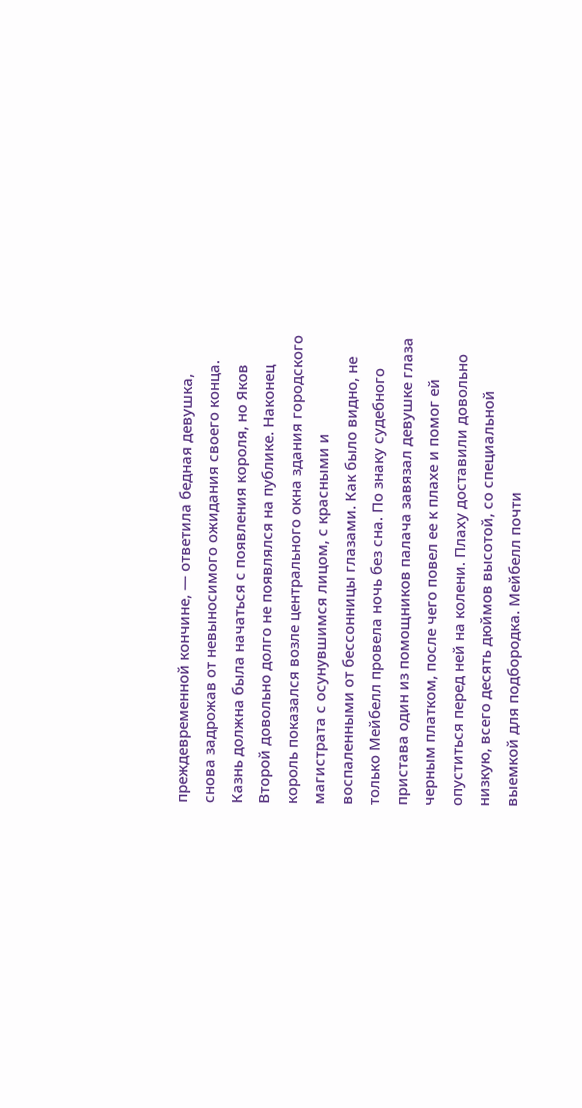преждевременной кончине, — ответила бедная девушка, снова задрожав от невыносимого ожидания своего конца. Казнь должна была начаться с появления короля, но Яков Второй довольно долго не появлялся на публике. Наконец король показался возле центрального окна здания городского магистрата с осунувшимся лицом, с красными и воспаленными от бессонницы глазами. Как было видно, не только Мейбелл провела ночь без сна. По знаку судебного пристава один из помощников палача завязал девушке глаза черным платком, после чего повел ее к плахе и помог ей опуститься перед ней на колени. Плаху доставили довольно низкую, всего десять дюймов высотой, со специальной выемкой для подбородка. Мейбелл почти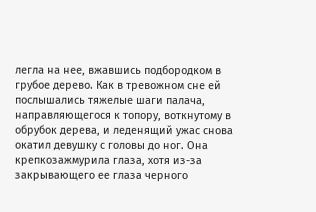легла на нее, вжавшись подбородком в грубое дерево. Как в тревожном сне ей послышались тяжелые шаги палача, направляющегося к топору, воткнутому в обрубок дерева, и леденящий ужас снова окатил девушку с головы до ног. Она крепкозажмурила глаза, хотя из-за закрывающего ее глаза черного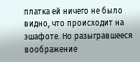платка ей ничего не было видно, что происходит на эшафоте. Но разыгравшееся воображение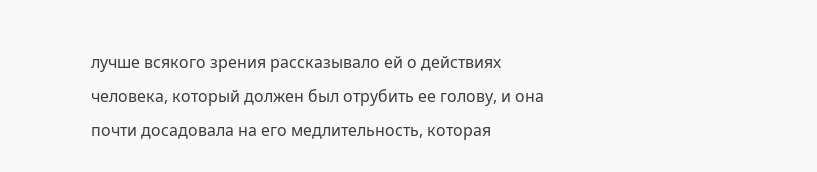лучше всякого зрения рассказывало ей о действиях человека, который должен был отрубить ее голову, и она почти досадовала на его медлительность, которая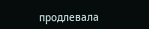продлевала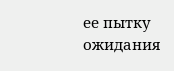ее пытку ожидания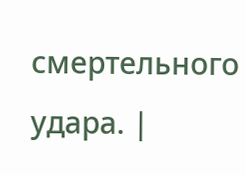смертельного удара. |